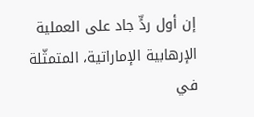إن أول ردٍّ جاد على العملية الإرهابية الإماراتية، المتمثّلة في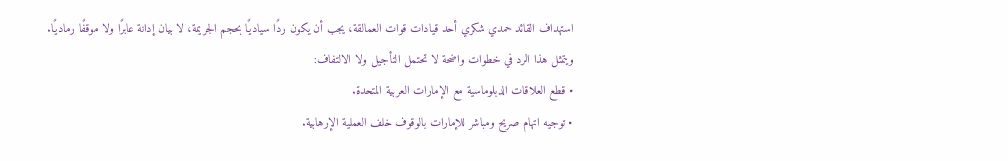استهداف القائد حمدي شكري أحد قيادات قوات العمالقة، يجب أن يكون ردًا سياديًا بحجم الجريمة، لا بيان إدانة عابرًا ولا موقفًا رماديًا.
ويتمثل هذا الرد في خطوات واضحة لا تحتمل التأجيل ولا الالتفاف:
• قطع العلاقات الدبلوماسية مع الإمارات العربية المتحدة.
• توجيه اتهام صريح ومباشر للإمارات بالوقوف خلف العملية الإرهابية.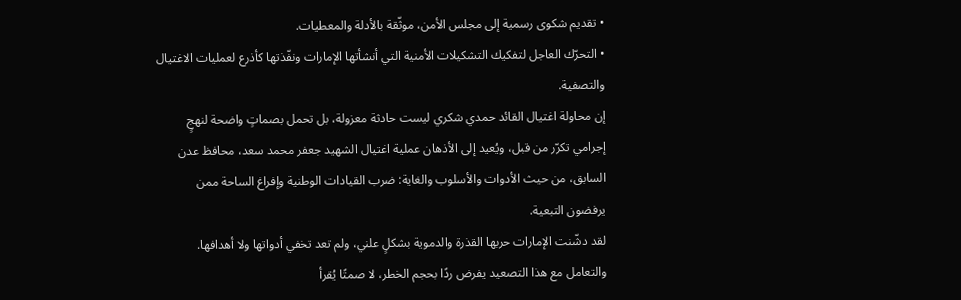• تقديم شكوى رسمية إلى مجلس الأمن، موثّقة بالأدلة والمعطيات.
• التحرّك العاجل لتفكيك التشكيلات الأمنية التي أنشأتها الإمارات ونفّذتها كأذرع لعمليات الاغتيال والتصفية.
إن محاولة اغتيال القائد حمدي شكري ليست حادثة معزولة، بل تحمل بصماتٍ واضحة لنهجٍ إجرامي تكرّر من قبل، ويُعيد إلى الأذهان عملية اغتيال الشهيد جعفر محمد سعد، محافظ عدن السابق، من حيث الأدوات والأسلوب والغاية: ضرب القيادات الوطنية وإفراغ الساحة ممن يرفضون التبعية.
لقد دشّنت الإمارات حربها القذرة والدموية بشكلٍ علني، ولم تعد تخفي أدواتها ولا أهدافها. والتعامل مع هذا التصعيد يفرض ردًا بحجم الخطر، لا صمتًا يُقرأ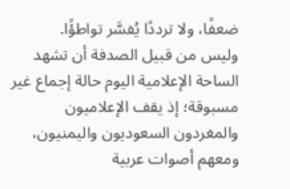ضعفًا، ولا ترددًا يُفسَّر تواطؤًا.
وليس من قبيل الصدفة أن تشهد الساحة الإعلامية اليوم حالة إجماع غير مسبوقة؛ إذ يقف الإعلاميون والمغردون السعوديون واليمنيون، ومعهم أصوات عربية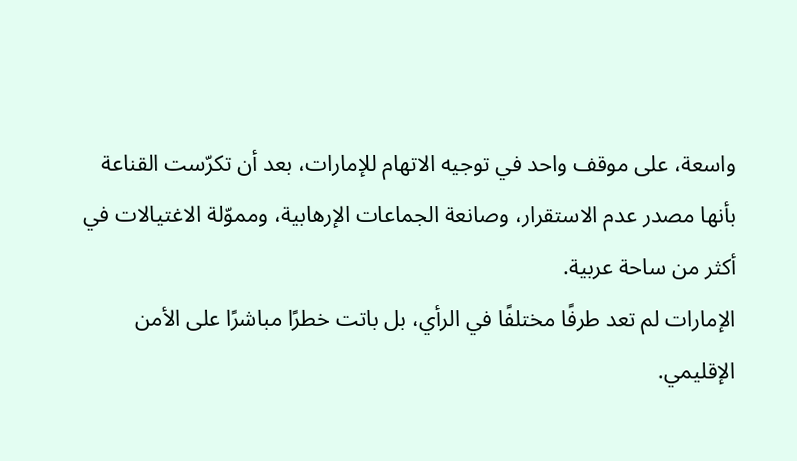واسعة، على موقف واحد في توجيه الاتهام للإمارات، بعد أن تكرّست القناعة بأنها مصدر عدم الاستقرار، وصانعة الجماعات الإرهابية، ومموّلة الاغتيالات في أكثر من ساحة عربية.
الإمارات لم تعد طرفًا مختلفًا في الرأي، بل باتت خطرًا مباشرًا على الأمن الإقليمي.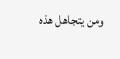ومن يتجاهل هذه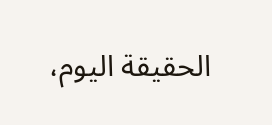الحقيقة اليوم،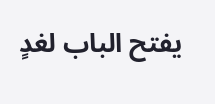يفتح الباب لغدٍ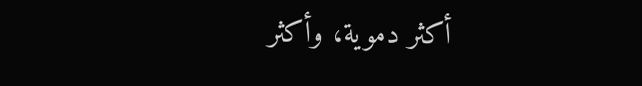أكثر دموية، وأكثر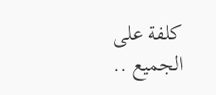كلفة على الجميع ..